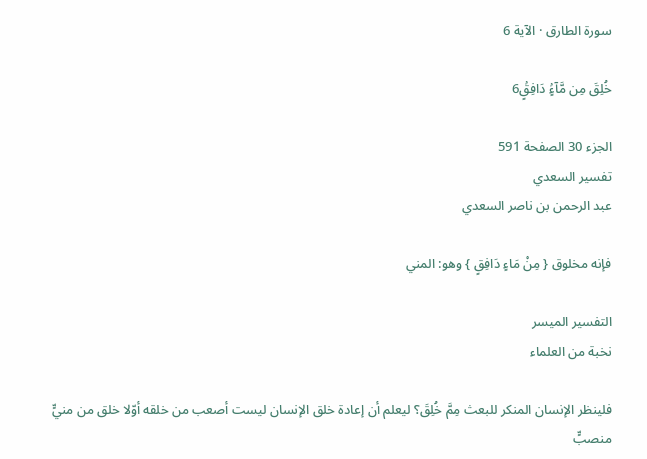سورة الطارق · الآية 6

خُلِقَ مِن مَّآءٍۢ دَافِقٍۢ6

الجزء 30 الصفحة 591
تفسير السعدي
عبد الرحمن بن ناصر السعدي

فإنه مخلوق { مِنْ مَاءٍ دَافِقٍ } وهو: المني

التفسير الميسر
نخبة من العلماء

فلينظر الإنسان المنكر للبعث مِمَّ خُلِقَ؟ ليعلم أن إعادة خلق الإنسان ليست أصعب من خلقه أوّلا خلق من منيٍّ منصبٍّ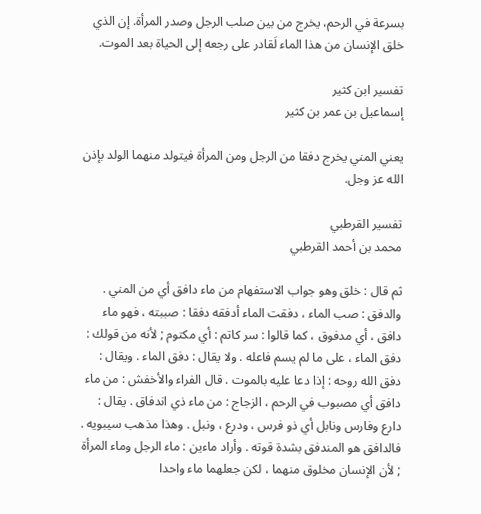بسرعة في الرحم، يخرج من بين صلب الرجل وصدر المرأة. إن الذي خلق الإنسان من هذا الماء لَقادر على رجعه إلى الحياة بعد الموت.

تفسير ابن كثير
إسماعيل بن عمر بن كثير

يعني المني يخرج دفقا من الرجل ومن المرأة فيتولد منهما الولد بإذن الله عز وجل.

تفسير القرطبي
محمد بن أحمد القرطبي

ثم قال : خلق وهو جواب الاستفهام من ماء دافق أي من المني . والدفق : صب الماء ، دفقت الماء أدفقه دفقا : صببته ، فهو ماء دافق ، أي مدفوق ، كما قالوا : سر كاتم : أي مكتوم ; لأنه من قولك : دفق الماء ، على ما لم يسم فاعله . ولا يقال : دفق الماء . ويقال : دفق الله روحه : إذا دعا عليه بالموت . قال الفراء والأخفش : من ماء دافق أي مصبوب في الرحم ، الزجاج : من ماء ذي اندفاق . يقال : دارع وفارس ونابل أي ذو فرس ، ودرع ، ونبل . وهذا مذهب سيبويه . فالدافق هو المندفق بشدة قوته . وأراد ماءين : ماء الرجل وماء المرأة ; لأن الإنسان مخلوق منهما ، لكن جعلهما ماء واحدا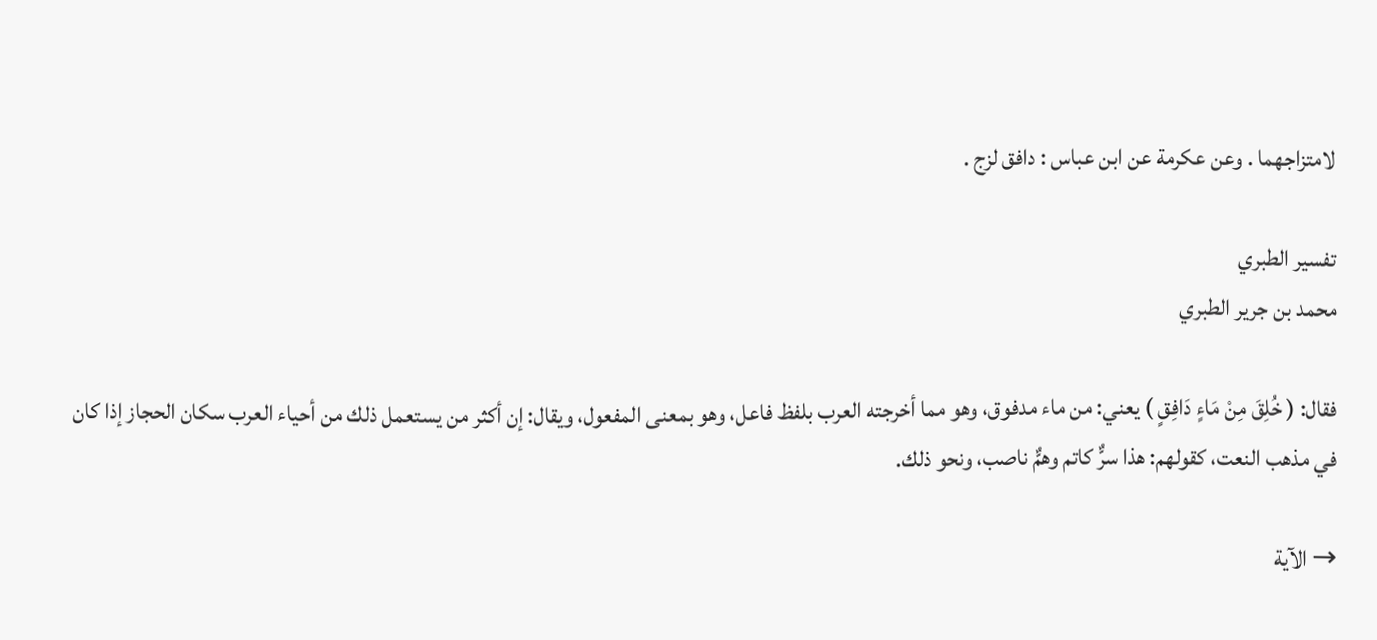لامتزاجهما . وعن عكرمة عن ابن عباس : دافق لزج .

تفسير الطبري
محمد بن جرير الطبري

فقال: ( خُلِقَ مِنْ مَاءٍ دَافِقٍ ) يعني: من ماء مدفوق، وهو مما أخرجته العرب بلفظ فاعل، وهو بمعنى المفعول، ويقال: إن أكثر من يستعمل ذلك من أحياء العرب سكان الحجاز إذا كان في مذهب النعت، كقولهم: هذا سرٌّ كاتم وهمٌّ ناصب، ونحو ذلك.

→ الآية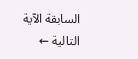السابقة الآية التالية ←